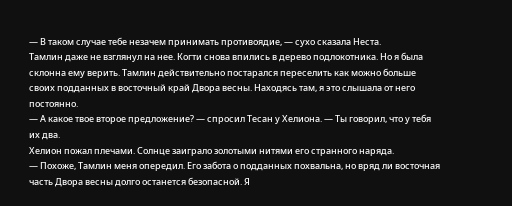— В таком случае тебе незачем принимать противоядие, — сухо сказала Неста.
Тамлин даже не взглянул на нее. Когти снова впились в дерево подлокотника. Но я была склонна ему верить. Тамлин действительно постарался переселить как можно больше своих подданных в восточный край Двора весны. Находясь там, я это слышала от него постоянно.
— А какое твое второе предложение? — спросил Тесан у Хелиона. — Ты говорил, что у тебя их два.
Хелион пожал плечами. Солнце заиграло золотыми нитями его странного наряда.
— Похоже, Тамлин меня опередил. Его забота о подданных похвальна, но вряд ли восточная часть Двора весны долго останется безопасной. Я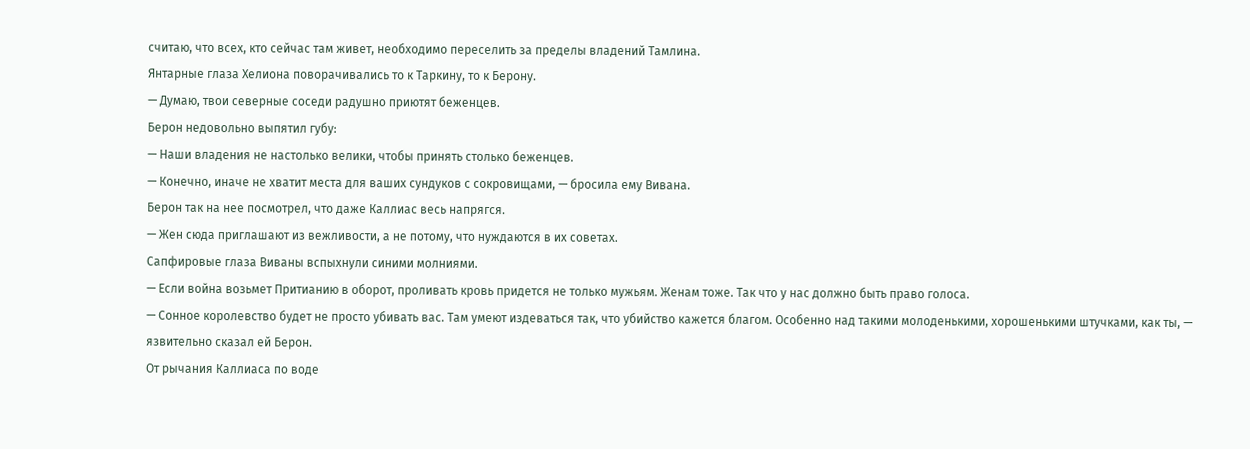считаю, что всех, кто сейчас там живет, необходимо переселить за пределы владений Тамлина.
Янтарные глаза Хелиона поворачивались то к Таркину, то к Берону.
— Думаю, твои северные соседи радушно приютят беженцев.
Берон недовольно выпятил губу:
— Наши владения не настолько велики, чтобы принять столько беженцев.
— Конечно, иначе не хватит места для ваших сундуков с сокровищами, — бросила ему Вивана.
Берон так на нее посмотрел, что даже Каллиас весь напрягся.
— Жен сюда приглашают из вежливости, а не потому, что нуждаются в их советах.
Сапфировые глаза Виваны вспыхнули синими молниями.
— Если война возьмет Притианию в оборот, проливать кровь придется не только мужьям. Женам тоже. Так что у нас должно быть право голоса.
— Сонное королевство будет не просто убивать вас. Там умеют издеваться так, что убийство кажется благом. Особенно над такими молоденькими, хорошенькими штучками, как ты, — язвительно сказал ей Берон.
От рычания Каллиаса по воде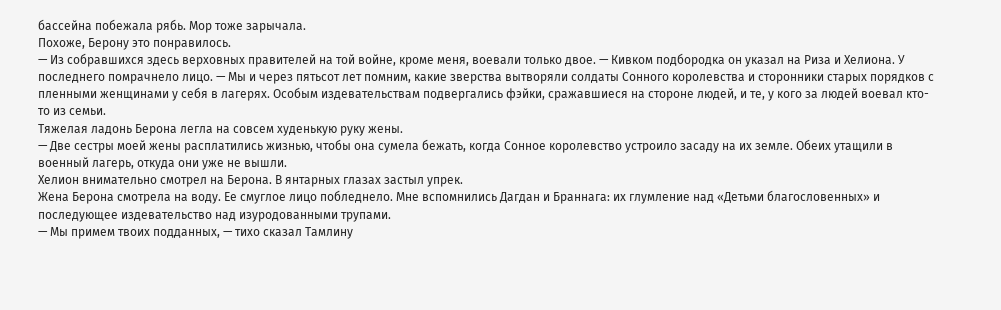бассейна побежала рябь. Мор тоже зарычала.
Похоже, Берону это понравилось.
— Из собравшихся здесь верховных правителей на той войне, кроме меня, воевали только двое. — Кивком подбородка он указал на Риза и Хелиона. У последнего помрачнело лицо. — Мы и через пятьсот лет помним, какие зверства вытворяли солдаты Сонного королевства и сторонники старых порядков с пленными женщинами у себя в лагерях. Особым издевательствам подвергались фэйки, сражавшиеся на стороне людей, и те, у кого за людей воевал кто-то из семьи.
Тяжелая ладонь Берона легла на совсем худенькую руку жены.
— Две сестры моей жены расплатились жизнью, чтобы она сумела бежать, когда Сонное королевство устроило засаду на их земле. Обеих утащили в военный лагерь, откуда они уже не вышли.
Хелион внимательно смотрел на Берона. В янтарных глазах застыл упрек.
Жена Берона смотрела на воду. Ее смуглое лицо побледнело. Мне вспомнились Дагдан и Браннага: их глумление над «Детьми благословенных» и последующее издевательство над изуродованными трупами.
— Мы примем твоих подданных, — тихо сказал Тамлину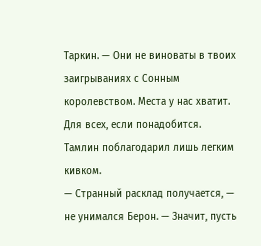Таркин. — Они не виноваты в твоих заигрываниях с Сонным королевством. Места у нас хватит. Для всех, если понадобится.
Тамлин поблагодарил лишь легким кивком.
— Странный расклад получается, — не унимался Берон. — Значит, пусть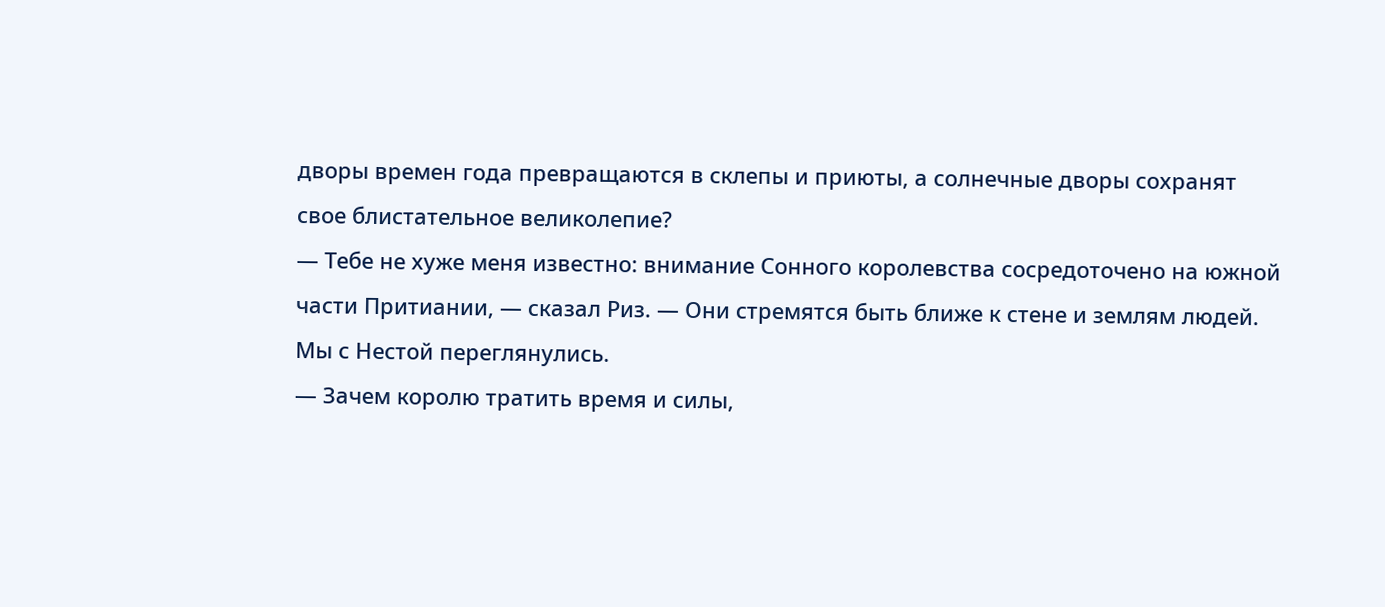дворы времен года превращаются в склепы и приюты, а солнечные дворы сохранят свое блистательное великолепие?
— Тебе не хуже меня известно: внимание Сонного королевства сосредоточено на южной части Притиании, — сказал Риз. — Они стремятся быть ближе к стене и землям людей.
Мы с Нестой переглянулись.
— Зачем королю тратить время и силы,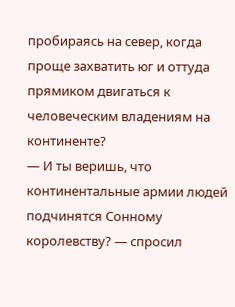пробираясь на север, когда проще захватить юг и оттуда прямиком двигаться к человеческим владениям на континенте?
— И ты веришь, что континентальные армии людей подчинятся Сонному королевству? — спросил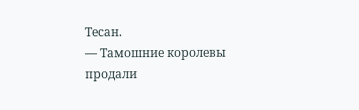Тесан.
— Тамошние королевы продали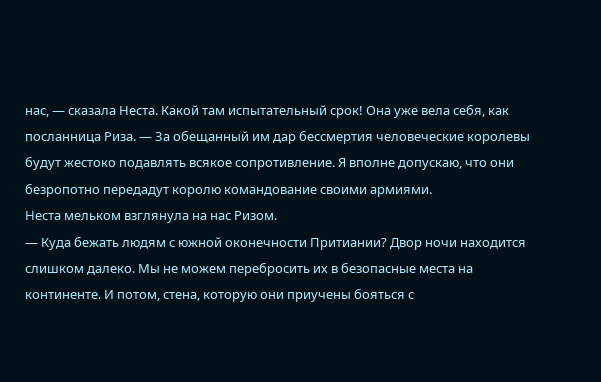нас, — сказала Неста. Какой там испытательный срок! Она уже вела себя, как посланница Риза. — За обещанный им дар бессмертия человеческие королевы будут жестоко подавлять всякое сопротивление. Я вполне допускаю, что они безропотно передадут королю командование своими армиями.
Неста мельком взглянула на нас Ризом.
— Куда бежать людям с южной оконечности Притиании? Двор ночи находится слишком далеко. Мы не можем перебросить их в безопасные места на континенте. И потом, стена, которую они приучены бояться с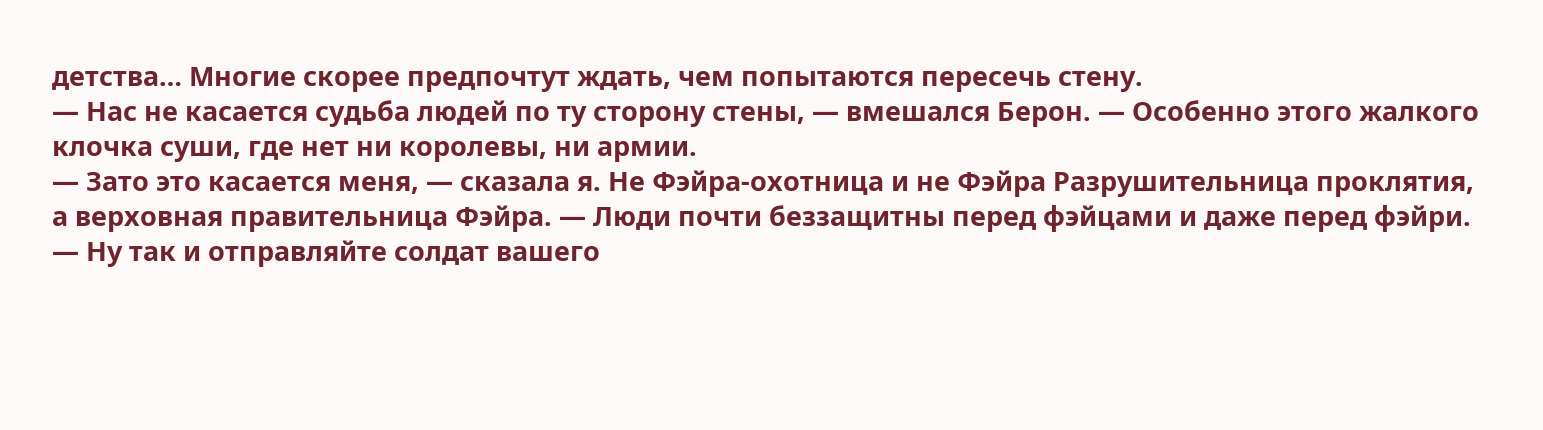детства… Многие скорее предпочтут ждать, чем попытаются пересечь стену.
— Нас не касается судьба людей по ту сторону стены, — вмешался Берон. — Особенно этого жалкого клочка суши, где нет ни королевы, ни армии.
— Зато это касается меня, — сказала я. Не Фэйра-охотница и не Фэйра Разрушительница проклятия, а верховная правительница Фэйра. — Люди почти беззащитны перед фэйцами и даже перед фэйри.
— Ну так и отправляйте солдат вашего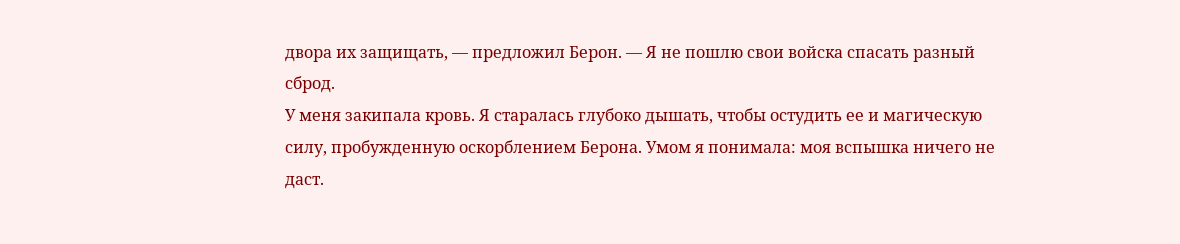двора их защищать, — предложил Берон. — Я не пошлю свои войска спасать разный сброд.
У меня закипала кровь. Я старалась глубоко дышать, чтобы остудить ее и магическую силу, пробужденную оскорблением Берона. Умом я понимала: моя вспышка ничего не даст.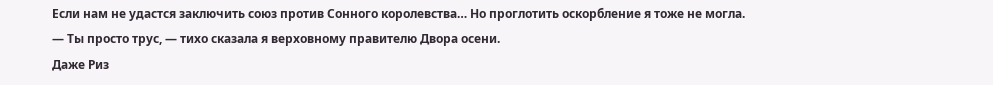Если нам не удастся заключить союз против Сонного королевства… Но проглотить оскорбление я тоже не могла.
— Ты просто трус, — тихо сказала я верховному правителю Двора осени.
Даже Риз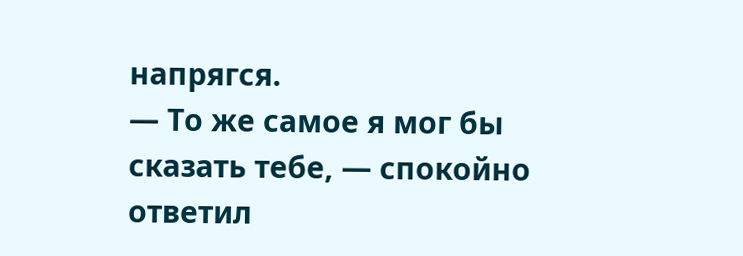напрягся.
— То же самое я мог бы сказать тебе, — спокойно ответил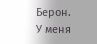Берон.
У меня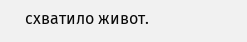схватило живот.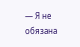— Я не обязана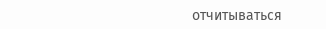отчитываться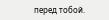перед тобой.